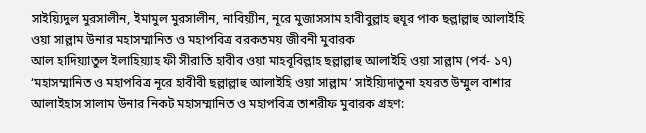সাইয়্যিদুল মুরসালীন, ইমামুল মুরসালীন, নাবিয়্যীন, নূরে মুজাসসাম হাবীবুল্লাহ হুযূর পাক ছল্লাল্লাহু আলাইহি ওয়া সাল্লাম উনার মহাসম্মানিত ও মহাপবিত্র বরকতময় জীবনী মুবারক
আল হাদিয়্যাতুল ইলাহিয়্যাহ ফী সীরাতি হাবীব ওয়া মাহবূবিল্লাহ ছল্লাল্লাহু আলাইহি ওয়া সাল্লাম (পর্ব- ১৭)
‘মহাসম্মানিত ও মহাপবিত্র নূরে হাবীবী ছল্লাল্লাহু আলাইহি ওয়া সাল্লাম’ সাইয়্যিদাতুনা হযরত উম্মুল বাশার আলাইহাস সালাম উনার নিকট মহাসম্মানিত ও মহাপবিত্র তাশরীফ মুবারক গ্রহণ: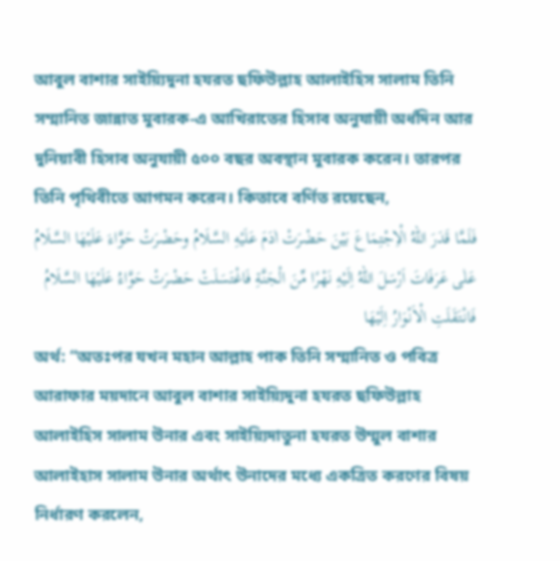আবুল বাশার সাইয়্যিদুনা হযরত ছফিউল্লাহ আলাইহিস সালাম তিনি সম্মানিত জান্নাত মুবারক-এ আখিরাতের হিসাব অনুযায়ী অর্ধদিন আর দুনিয়াবী হিসাব অনুযায়ী ৫০০ বছর অবস্থান মুবারক করেন। তারপর তিনি পৃথিবীতে আগমন করেন। কিতাবে বর্ণিত রয়েছেন,
فَلَمَّا قَدَرَ اللهُ الْاِجْتِمَاعَ بَيْنَ حَضْرَتْ اٰدَمَ عَلَيْهِ السَّلَامُ وحَضْرَتْ حَوَّاءَ عَلَيْهَا السَّلَامُ عَلٰى عَرَفَاتَ اَرْسَلَ اللهُ اِلَيْهِ نَهْرًا مِّنَ الْجَنَّةِ فَاغْتَسَلَتْ حَضْرَتْ حَوَّاءُ عَلَيْهَا السَّلَامُ فَانْتَقَلَتِ الْاَنْوَارُ اِلَيْهَا
অর্থ: “অতঃপর যখন মহান আল্লাহ পাক তিনি সম্মানিত ও পবিত্র আরাফার ময়দানে আবুল বাশার সাইয়্যিদুনা হযরত ছফিউল্লাহ আলাইহিস সালাম উনার এবং সাইয়্যিদাতুনা হযরত উম্মুল বাশার আলাইহাস সালাম উনার অর্থাৎ উনাদের মধ্যে একত্রিত করণের বিষয় নির্ধারণ করলেন,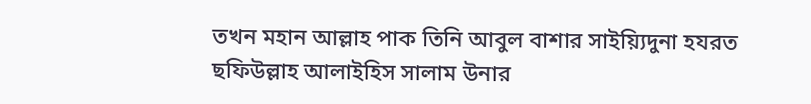তখন মহান আল্লাহ পাক তিনি আবুল বাশার সাইয়্যিদুনা হযরত ছফিউল্লাহ আলাইহিস সালাম উনার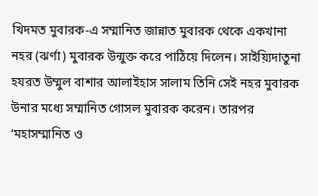খিদমত মুবারক-এ সম্মানিত জান্নাত মুবারক থেকে একখানা নহর (ঝর্ণা) মুবারক উন্মুক্ত করে পাঠিয়ে দিলেন। সাইয়্যিদাতুনা হযরত উম্মুল বাশার আলাইহাস সালাম তিনি সেই নহর মুবারক উনার মধ্যে সম্মানিত গোসল মুবারক করেন। তারপর ‘মহাসম্মানিত ও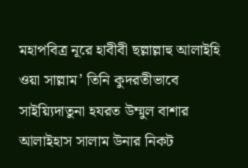মহাপবিত্র নূরে হাবীবী ছল্লাল্লাহু আলাইহি ওয়া সাল্লাম’ তিনি কুদরতীভাবে সাইয়্যিদাতুনা হযরত উম্মুল বাশার আলাইহাস সালাম উনার নিকট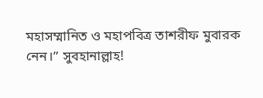মহাসম্মানিত ও মহাপবিত্র তাশরীফ মুবারক নেন।” সুবহানাল্লাহ!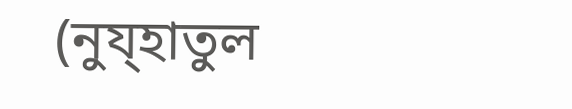(নুয্হাতুল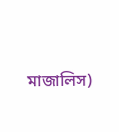মাজালিস)